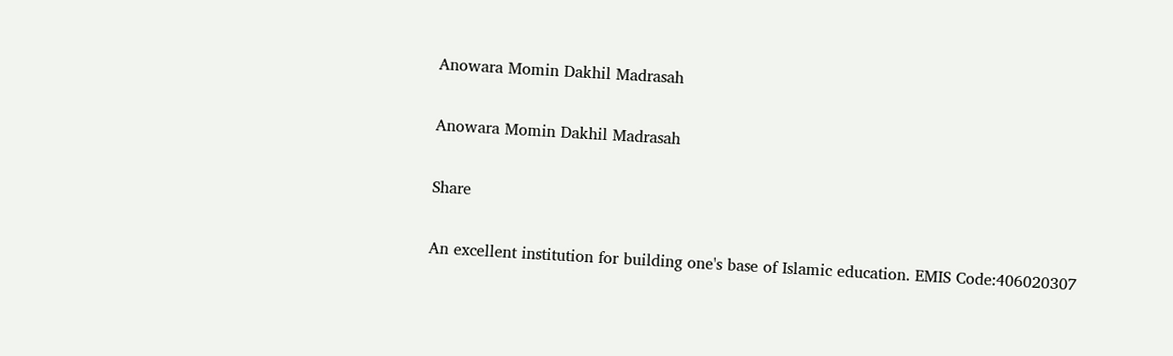Anowara Momin Dakhil Madrasah

Anowara Momin Dakhil Madrasah

Share

An excellent institution for building one's base of Islamic education. EMIS Code:406020307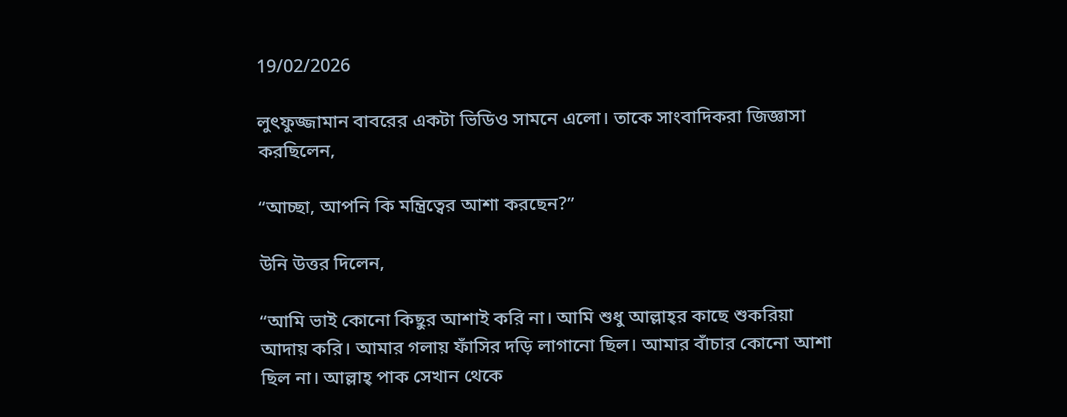19/02/2026

লুৎফুজ্জামান বাবরের একটা ভিডিও সামনে এলো। তাকে সাংবাদিকরা জিজ্ঞাসা করছিলেন,

“আচ্ছা, আপনি কি মন্ত্রিত্বের আশা করছেন?”

উনি উত্তর দিলেন,

“আমি ভাই কোনো কিছুর আশাই করি না। আমি শুধু আল্লাহ্‌র কাছে শুকরিয়া আদায় করি। আমার গলায় ফাঁসির দড়ি লাগানো ছিল। আমার বাঁচার কোনো আশা ছিল না। আল্লাহ্‌ পাক সেখান থেকে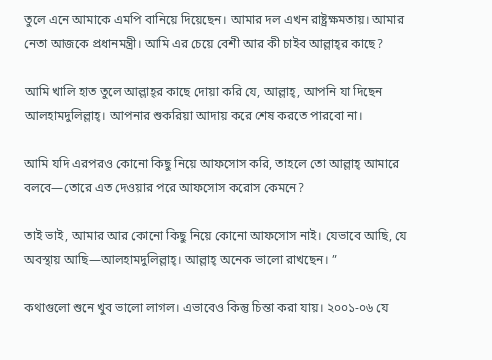তুলে এনে আমাকে এমপি বানিয়ে দিয়েছেন। আমার দল এখন রাষ্ট্রক্ষমতায়। আমার নেতা আজকে প্রধানমন্ত্রী। আমি এর চেয়ে বেশী আর কী চাইব আল্লাহ্‌র কাছে?

আমি খালি হাত তুলে আল্লাহ্‌র কাছে দোয়া করি যে, আল্লাহ্‌, আপনি যা দিছেন আলহামদুলিল্লাহ্‌। আপনার শুকরিয়া আদায় করে শেষ করতে পারবো না।

আমি যদি এরপরও কোনো কিছু নিয়ে আফসোস করি, তাহলে তো আল্লাহ্‌ আমারে বলবে—তোরে এত দেওয়ার পরে আফসোস করোস কেমনে?

তাই ভাই, আমার আর কোনো কিছু নিয়ে কোনো আফসোস নাই। যেভাবে আছি, যে অবস্থায় আছি—আলহামদুলিল্লাহ্‌। আল্লাহ্‌ অনেক ভালো রাখছেন। ”

কথাগুলো শুনে খুব ভালো লাগল। এভাবেও কিন্তু চিন্তা করা যায়। ২০০১-০৬ যে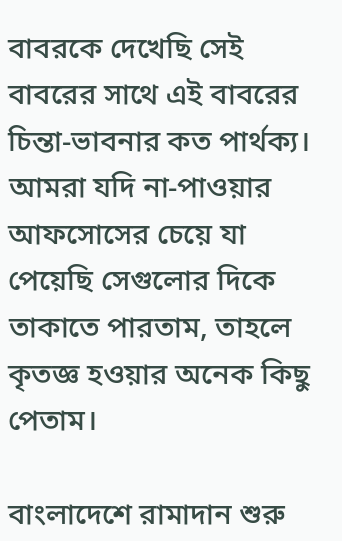বাবরকে দেখেছি সেই বাবরের সাথে এই বাবরের চিন্তা-ভাবনার কত পার্থক্য। আমরা যদি না-পাওয়ার আফসোসের চেয়ে যা পেয়েছি সেগুলোর দিকে তাকাতে পারতাম, তাহলে কৃতজ্ঞ হওয়ার অনেক কিছু পেতাম।

বাংলাদেশে রামাদান শুরু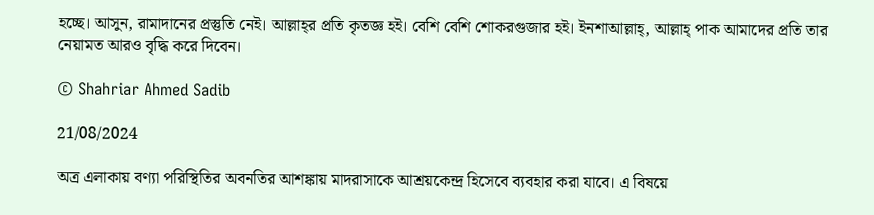হচ্ছে। আসুন, রামাদানের প্রস্তুতি নেই। আল্লাহ্‌র প্রতি কৃতজ্ঞ হই। বেশি বেশি শোকরগুজার হই। ইনশাআল্লাহ্‌, আল্লাহ্‌ পাক আমাদের প্রতি তার নেয়ামত আরও বৃদ্ধি করে দিবেন।

© Shahriar Ahmed Sadib

21/08/2024

অত্র এলাকায় বণ্যা পরিস্থিতির অবনতির আশঙ্কায় মাদরাসাকে আশ্রয়কেন্দ্র হিসেবে ব্যবহার করা যাবে। এ বিষয়ে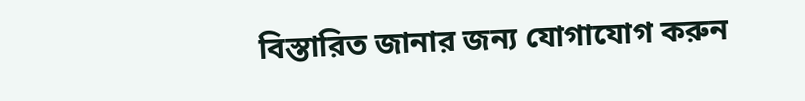বিস্তারিত জানার জন্য যোগাযোগ করুন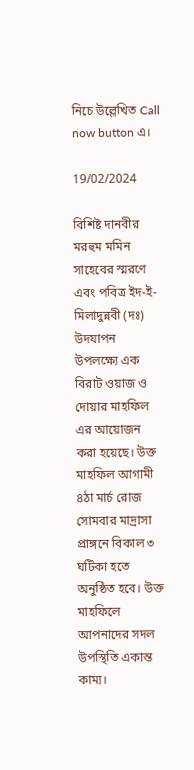নিচে উল্লেখিত Call now button এ।

19/02/2024

বিশিষ্ট দানবীর মরহুম মমিন সাহেবের স্মরণে এবং পবিত্র ইদ-ই-মিলাদুন্নবী (দঃ) উদযাপন উপলক্ষ্যে এক বিরাট ওয়াজ ও দোয়ার মাহফিল এর আয়োজন করা হয়েছে। উক্ত মাহফিল আগামী ৪ঠা মার্চ রোজ সোমবার মাদ্রাসা প্রাঙ্গনে বিকাল ৩ ঘটিকা হতে অনুষ্ঠিত হবে। উক্ত মাহফিলে আপনাদের সদল উপস্থিতি একান্ত কাম্য।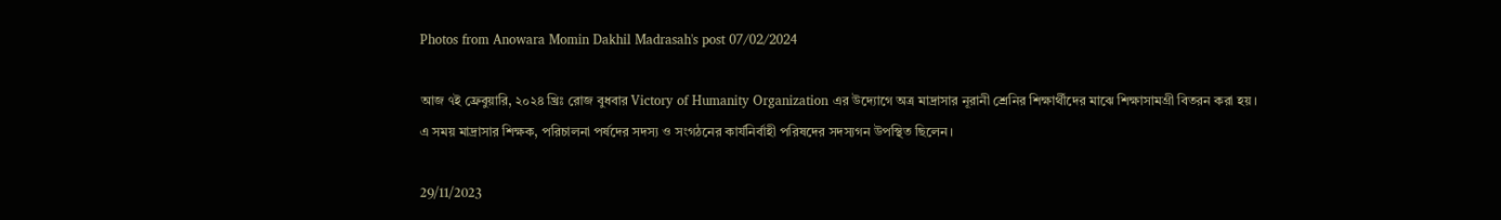Photos from Anowara Momin Dakhil Madrasah's post 07/02/2024

আজ ৭ই ফ্রেবুয়ারি, ২০২৪ খ্রিঃ রোজ বুধবার Victory of Humanity Organization এর উদ্যোগে অত্র মাদ্রাসার নূরানী শ্রেনির শিক্ষার্থীদের মাঝে শিক্ষাসামগ্রী বিতরন করা হয়।
এ সময় মাদ্রাসার শিক্ষক, পরিচালনা পর্ষদের সদস্য ও সংগঠনের কার্যনির্বাহী পরিষদের সদস্যগন উপস্থিত ছিলেন।

29/11/2023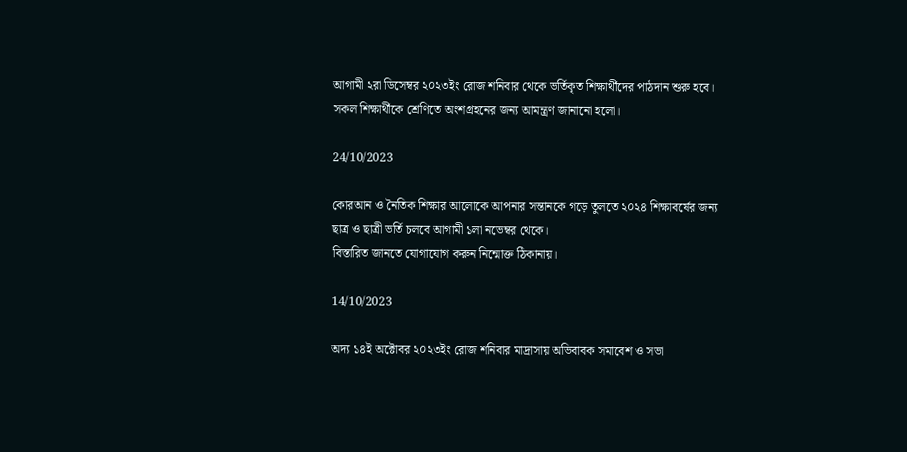আগামী ২রা ডিসেম্বর ২০২৩ইং রোজ শনিবার থেকে ভর্তিকৃত শিক্ষার্থীদের পাঠদান শুরু হবে। সকল শিক্ষার্থীকে শ্রেণিতে অংশগ্রহনের জন্য আমন্ত্রণ জানানো হলো।

24/10/2023

কোরআন ও নৈতিক শিক্ষার আলোকে আপনার সন্তানকে গড়ে তুলতে ২০২৪ শিক্ষাবর্ষের জন্য ছাত্র ও ছাত্রী ভর্তি চলবে আগামী ১লা নভেম্বর থেকে।
বিস্তারিত জানতে যোগাযোগ করুন নিন্মোক্ত ঠিকানায়।

14/10/2023

অদ্য ১৪ই অক্টোবর ২০২৩ইং রোজ শনিবার মাদ্রাসায় অভিবাবক সমাবেশ ও সভা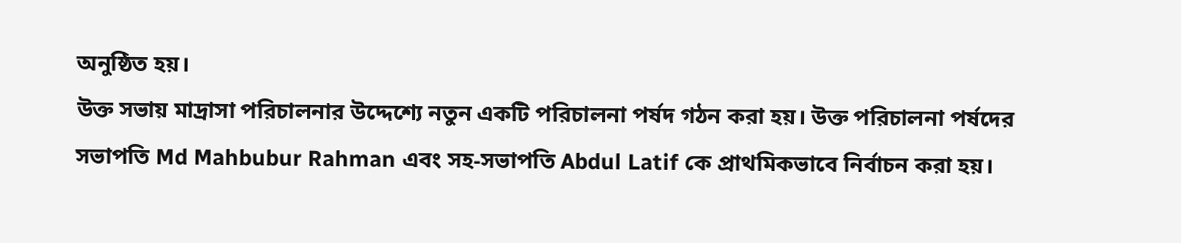অনুষ্ঠিত হয়।
উক্ত সভায় মাদ্রাসা পরিচালনার উদ্দেশ্যে নতুন একটি পরিচালনা পর্ষদ গঠন করা হয়। উক্ত পরিচালনা পর্ষদের সভাপতি Md Mahbubur Rahman এবং সহ-সভাপতি Abdul Latif কে প্রাথমিকভাবে নির্বাচন করা হয়।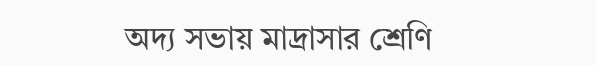অদ্য সভায় মাদ্রাসার শ্রেণি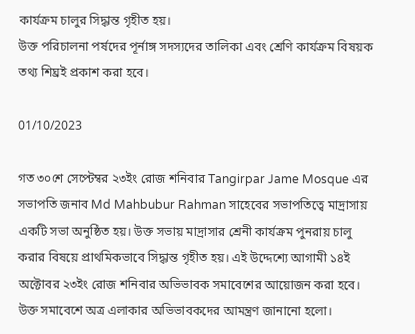কার্যক্রম চালুর সিদ্ধান্ত গৃহীত হয়।
উক্ত পরিচালনা পর্ষদের পূর্নাঙ্গ সদস্যদের তালিকা এবং শ্রেণি কার্যক্রম বিষয়ক তথ্য শিঘ্রই প্রকাশ করা হবে।

01/10/2023

গত ৩০শে সেপ্টেম্বর ২৩ইং রোজ শনিবার Tangirpar Jame Mosque এর সভাপতি জনাব Md Mahbubur Rahman সাহেবের সভাপতিত্বে মাদ্রাসায় একটি সভা অনুষ্ঠিত হয়। উক্ত সভায় মাদ্রাসার শ্রেনী কার্যক্রম পুনরায় চালু করার বিষয়ে প্রাথমিকভাবে সিদ্ধান্ত গৃহীত হয়। এই উদ্দেশ্যে আগামী ১৪ই অক্টোবর ২৩ইং রোজ শনিবার অভিভাবক সমাবেশের আয়োজন করা হবে। উক্ত সমাবেশে অত্র এলাকার অভিভাবকদের আমন্ত্রণ জানানো হলো।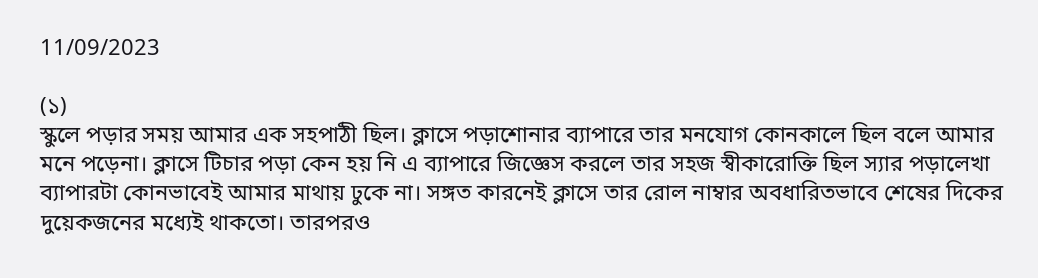11/09/2023

(১)
স্কুলে পড়ার সময় আমার এক সহপাঠী ছিল। ক্লাসে পড়াশোনার ব্যাপারে তার মনযোগ কোনকালে ছিল বলে আমার মনে পড়েনা। ক্লাসে টিচার পড়া কেন হয় নি এ ব্যাপারে জিজ্ঞেস করলে তার সহজ স্বীকারোক্তি ছিল স্যার পড়ালেখা ব্যাপারটা কোনভাবেই আমার মাথায় ঢুকে না। সঙ্গত কারনেই ক্লাসে তার রোল নাম্বার অবধারিতভাবে শেষের দিকের দুয়েকজনের মধ্যেই থাকতো। তারপরও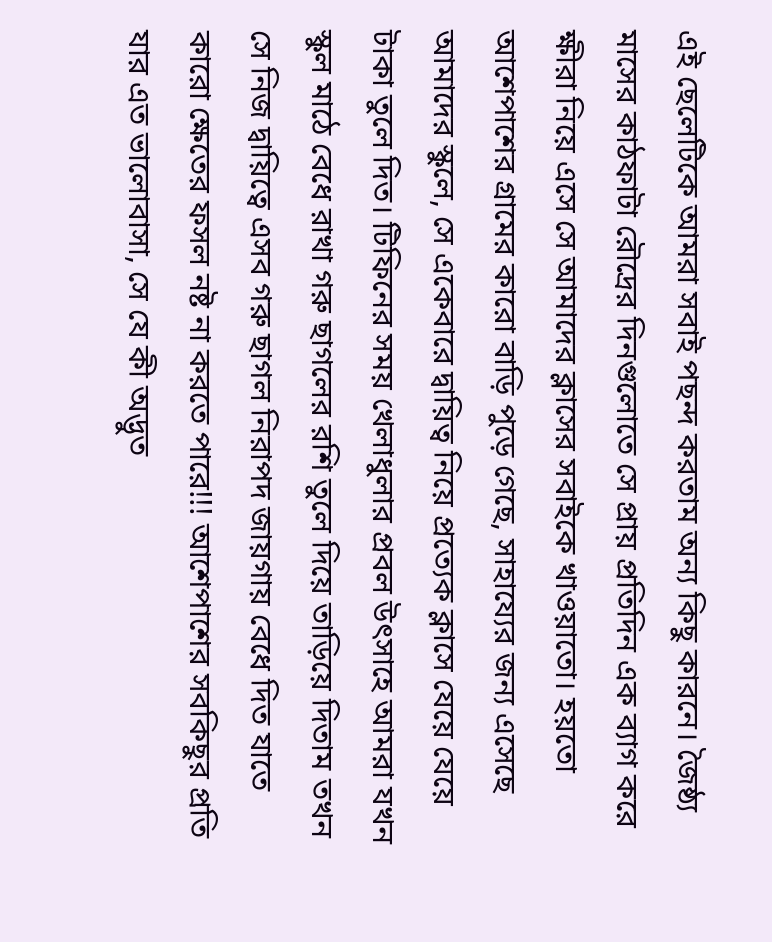এই ছেলেটিকে আমরা সবাই পছন্দ করতাম অন্য কিছু কারনে। জৈষ্ঠ্য মাসের কাঠফাটা রৌদ্রের দিনগুলোতে সে প্রায় প্রতিদিন এক ব্যাগ করে ক্ষীরা নিয়ে এসে সে আমাদের ক্লাসের সবাইকে খাওয়াতো। হয়তো আশেপাশের গ্রামের কারো বাড়ি পুড়ে গেছে, সাহায্যের জন্য এসেছে আমাদের স্কুলে, সে একেবারে দ্বায়িত্ব নিয়ে প্রত্যেক ক্লাসে যেয়ে যেয়ে টাকা তুলে দিত। টিফিনের সময় খেলাধুলার প্রবল উৎসাহে আমরা যখন স্কুল মাঠে বেধে রাখা গরু ছাগলের রশি তুলে দিয়ে তাড়িয়ে দিতাম তখন সে নিজ দ্বায়িত্বে এসব গরু ছাগল নিরাপদ জায়গায় বেধে দিত যাতে কারো ক্ষেতের ফসল নষ্ট না করতে পারে!!! আশেপাশের সবকিছুর প্রতি যার এত ভালোবাসা, সে যে কী অদ্ভুত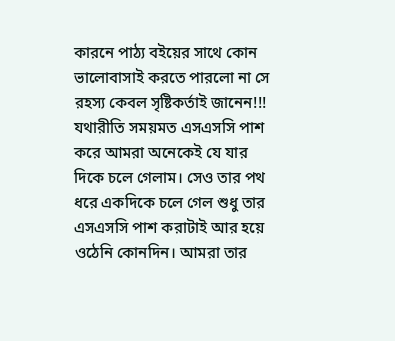কারনে পাঠ্য বইয়ের সাথে কোন ভালোবাসাই করতে পারলো না সে রহস্য কেবল সৃষ্টিকর্তাই জানেন!!! যথারীতি সময়মত এসএসসি পাশ করে আমরা অনেকেই যে যার দিকে চলে গেলাম। সেও তার পথ ধরে একদিকে চলে গেল শুধু তার এসএসসি পাশ করাটাই আর হয়ে ওঠেনি কোনদিন। আমরা তার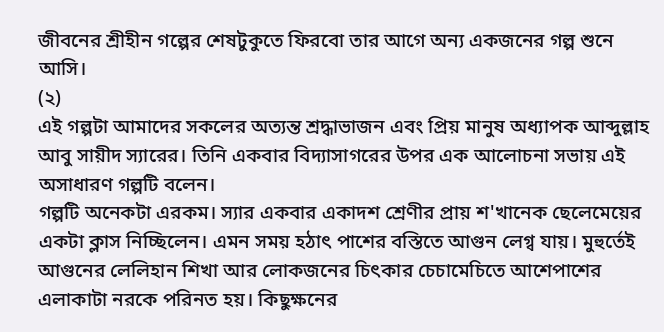জীবনের শ্রীহীন গল্পের শেষটুকুতে ফিরবো তার আগে অন্য একজনের গল্প শুনে আসি।
(২)
এই গল্পটা আমাদের সকলের অত্যন্ত শ্রদ্ধাভাজন এবং প্রিয় মানুষ অধ্যাপক আব্দুল্লাহ আবু সায়ীদ স্যারের। তিনি একবার বিদ্যাসাগরের উপর এক আলোচনা সভায় এই অসাধারণ গল্পটি বলেন।
গল্পটি অনেকটা এরকম। স্যার একবার একাদশ শ্রেণীর প্রায় শ'খানেক ছেলেমেয়ের একটা ক্লাস নিচ্ছিলেন। এমন সময় হঠাৎ পাশের বস্তিতে আগুন লেগ্ব যায়। মুহুর্তেই আগুনের লেলিহান শিখা আর লোকজনের চিৎকার চেচামেচিতে আশেপাশের এলাকাটা নরকে পরিনত হয়। কিছুক্ষনের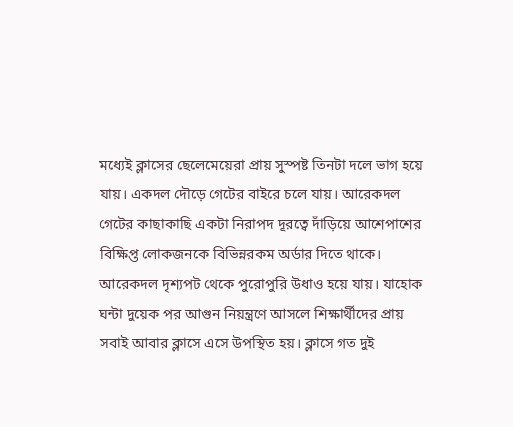মধ্যেই ক্লাসের ছেলেমেয়েরা প্রায় সুস্পষ্ট তিনটা দলে ভাগ হয়ে যায়। একদল দৌড়ে গেটের বাইরে চলে যায়। আরেকদল গেটের কাছাকাছি একটা নিরাপদ দূরত্বে দাঁড়িয়ে আশেপাশের বিক্ষিপ্ত লোকজনকে বিভিন্নরকম অর্ডার দিতে থাকে। আরেকদল দৃশ্যপট থেকে পুরোপুরি উধাও হয়ে যায়। যাহোক ঘন্টা দুয়েক পর আগুন নিয়ন্ত্রণে আসলে শিক্ষার্থীদের প্রায় সবাই আবার ক্লাসে এসে উপস্থিত হয়। ক্লাসে গত দুই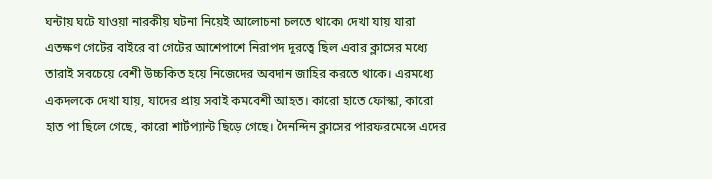ঘন্টায় ঘটে যাওয়া নারকীয় ঘটনা নিয়েই আলোচনা চলতে থাকে৷ দেখা যায় যারা এতক্ষণ গেটের বাইরে বা গেটের আশেপাশে নিরাপদ দূরত্বে ছিল এবার ক্লাসের মধ্যে তারাই সবচেয়ে বেশী উচ্চকিত হয়ে নিজেদের অবদান জাহির করতে থাকে। এরমধ্যে একদলকে দেখা যায়, যাদের প্রায় সবাই কমবেশী আহত। কারো হাতে ফোস্কা, কারো হাত পা ছিলে গেছে, কারো শার্টপ্যান্ট ছিড়ে গেছে। দৈনন্দিন ক্লাসের পারফরমেন্সে এদের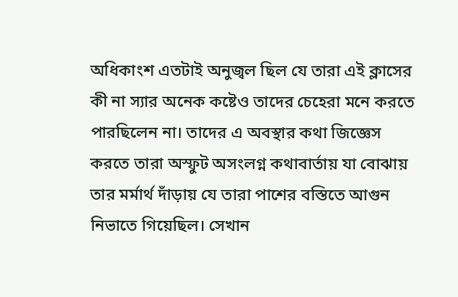অধিকাংশ এতটাই অনুজ্বল ছিল যে তারা এই ক্লাসের কী না স্যার অনেক কষ্টেও তাদের চেহেরা মনে করতে পারছিলেন না। তাদের এ অবস্থার কথা জিজ্ঞেস করতে তারা অস্ফুট অসংলগ্ন কথাবার্তায় যা বোঝায় তার মর্মার্থ দাঁড়ায় যে তারা পাশের বস্তিতে আগুন নিভাতে গিয়েছিল। সেখান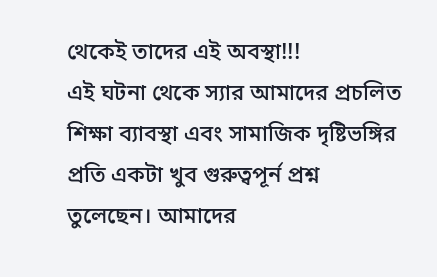থেকেই তাদের এই অবস্থা!!!
এই ঘটনা থেকে স্যার আমাদের প্রচলিত শিক্ষা ব্যাবস্থা এবং সামাজিক দৃষ্টিভঙ্গির প্রতি একটা খুব গুরুত্বপূর্ন প্রশ্ন তুলেছেন। আমাদের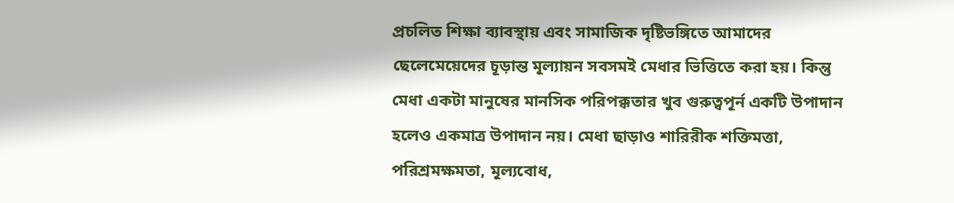প্রচলিত শিক্ষা ব্যাবস্থায় এবং সামাজিক দৃষ্টিভঙ্গিতে আমাদের ছেলেমেয়েদের চূড়ান্ত মূল্যায়ন সবসমই মেধার ভিত্তিতে করা হয়। কিন্তু মেধা একটা মানুষের মানসিক পরিপক্কতার খুব গুরুত্বপূর্ন একটি উপাদান হলেও একমাত্র উপাদান নয়। মেধা ছাড়াও শারিরীক শক্তিমত্তা, পরিশ্রমক্ষমতা, মূল্যবোধ,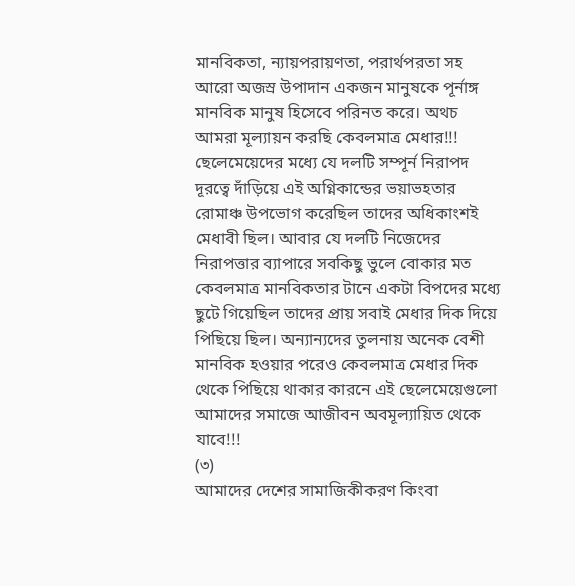মানবিকতা, ন্যায়পরায়ণতা, পরার্থপরতা সহ আরো অজস্র উপাদান একজন মানুষকে পূর্নাঙ্গ মানবিক মানুষ হিসেবে পরিনত করে। অথচ আমরা মূল্যায়ন করছি কেবলমাত্র মেধার!!! ছেলেমেয়েদের মধ্যে যে দলটি সম্পূর্ন নিরাপদ দূরত্বে দাঁড়িয়ে এই অগ্নিকান্ডের ভয়াভহতার রোমাঞ্চ উপভোগ করেছিল তাদের অধিকাংশই মেধাবী ছিল। আবার যে দলটি নিজেদের নিরাপত্তার ব্যাপারে সবকিছু ভুলে বোকার মত কেবলমাত্র মানবিকতার টানে একটা বিপদের মধ্যে ছুটে গিয়েছিল তাদের প্রায় সবাই মেধার দিক দিয়ে পিছিয়ে ছিল। অন্যান্যদের তুলনায় অনেক বেশী মানবিক হওয়ার পরেও কেবলমাত্র মেধার দিক থেকে পিছিয়ে থাকার কারনে এই ছেলেমেয়েগুলো আমাদের সমাজে আজীবন অবমূল্যায়িত থেকে যাবে!!!
(৩)
আমাদের দেশের সামাজিকীকরণ কিংবা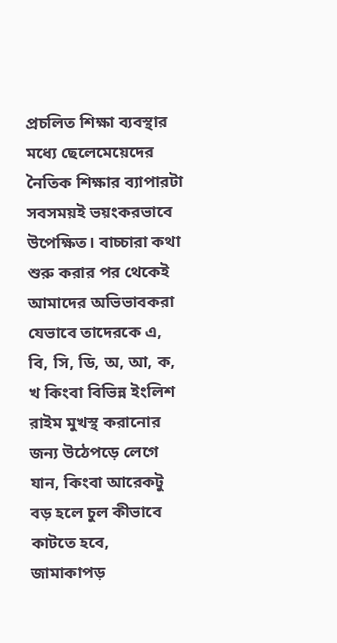প্রচলিত শিক্ষা ব্যবস্থার মধ্যে ছেলেমেয়েদের নৈতিক শিক্ষার ব্যাপারটা সবসময়ই ভয়ংকরভাবে উপেক্ষিত। বাচ্চারা কথা শুরু করার পর থেকেই আমাদের অভিভাবকরা যেভাবে তাদেরকে এ, বি, সি, ডি, অ, আ, ক, খ কিংবা বিভিন্ন ইংলিশ রাইম মুখস্থ করানোর জন্য উঠেপড়ে লেগে যান, কিংবা আরেকটু বড় হলে চুল কীভাবে কাটতে হবে, জামাকাপড়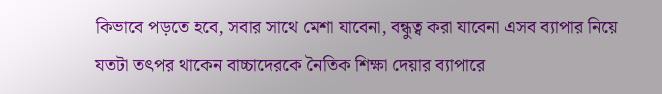কিভাবে পড়তে হবে, সবার সাথে মেশা যাবেনা, বন্ধুত্ব করা যাবেনা এসব ব্যাপার নিয়ে যতটা তৎপর থাকেন বাচ্চাদেরকে নৈতিক শিক্ষা দেয়ার ব্যাপারে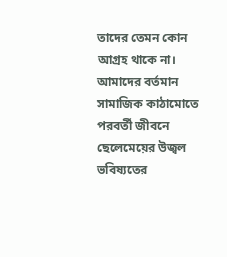তাদের তেমন কোন আগ্রহ থাকে না। আমাদের বর্তমান সামাজিক কাঠামোতে পরবর্তী জীবনে ছেলেমেয়ের উজ্বল ভবিষ্যতের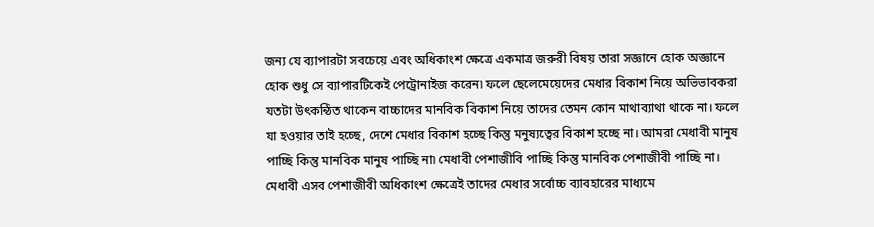জন্য যে ব্যাপারটা সবচেয়ে এবং অধিকাংশ ক্ষেত্রে একমাত্র জরুরী বিষয় তারা সজ্ঞানে হোক অজ্ঞানে হোক শুধু সে ব্যাপারটিকেই পেট্রোনাইজ করেন৷ ফলে ছেলেমেয়েদের মেধার বিকাশ নিয়ে অভিভাবকরা যতটা উৎকন্ঠিত থাকেন বাচ্চাদের মানবিক বিকাশ নিয়ে তাদের তেমন কোন মাথাব্যাথা থাকে না। ফলে যা হওয়ার তাই হচ্ছে, দেশে মেধার বিকাশ হচ্ছে কিন্তু মনুষ্যত্বের বিকাশ হচ্ছে না। আমরা মেধাবী মানুষ পাচ্ছি কিন্তু মানবিক মানুষ পাচ্ছি না৷ মেধাবী পেশাজীবি পাচ্ছি কিন্তু মানবিক পেশাজীবী পাচ্ছি না। মেধাবী এসব পেশাজীবী অধিকাংশ ক্ষেত্রেই তাদের মেধার সর্বোচ্চ ব্যাবহারের মাধ্যমে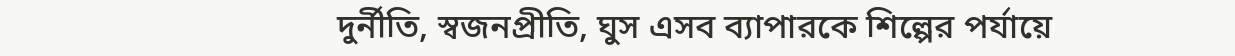দুর্নীতি, স্বজনপ্রীতি, ঘুস এসব ব্যাপারকে শিল্পের পর্যায়ে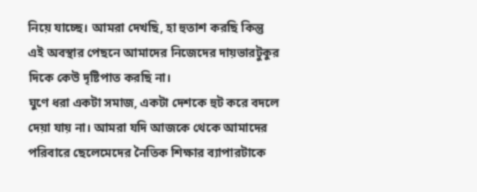নিয়ে যাচ্ছে। আমরা দেখছি, হা হুতাশ করছি কিন্তু এই অবস্থার পেছনে আমাদের নিজেদের দায়ভারটুকুর দিকে কেউ দৃষ্টিপাত করছি না।
ঘুণে ধরা একটা সমাজ, একটা দেশকে হুট করে বদলে দেয়া যায় না। আমরা যদি আজকে থেকে আমাদের পরিবারে ছেলেমেদের নৈতিক শিক্ষার ব্যাপারটাকে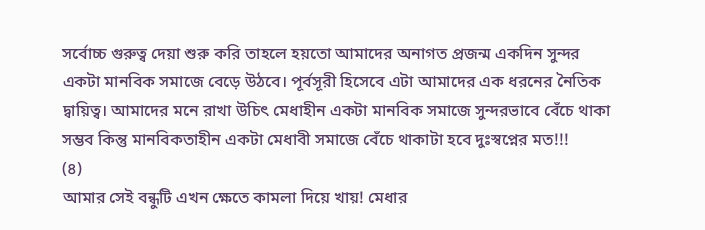সর্বোচ্চ গুরুত্ব দেয়া শুরু করি তাহলে হয়তো আমাদের অনাগত প্রজন্ম একদিন সুন্দর একটা মানবিক সমাজে বেড়ে উঠবে। পূর্বসূরী হিসেবে এটা আমাদের এক ধরনের নৈতিক দ্বায়িত্ব। আমাদের মনে রাখা উচিৎ মেধাহীন একটা মানবিক সমাজে সুন্দরভাবে বেঁচে থাকা সম্ভব কিন্তু মানবিকতাহীন একটা মেধাবী সমাজে বেঁচে থাকাটা হবে দুঃস্বপ্নের মত!!!
(৪)
আমার সেই বন্ধুটি এখন ক্ষেতে কামলা দিয়ে খায়! মেধার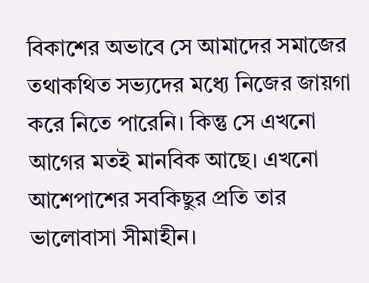বিকাশের অভাবে সে আমাদের সমাজের তথাকথিত সভ্যদের মধ্যে নিজের জায়গা করে নিতে পারেনি। কিন্তু সে এখনো আগের মতই মানবিক আছে। এখনো আশেপাশের সবকিছুর প্রতি তার ভালোবাসা সীমাহীন।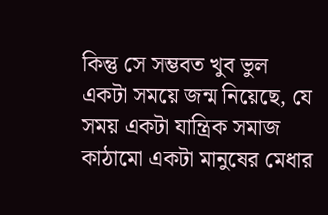কিন্তু সে সম্ভবত খুব ভুল একটা সময়ে জন্ম নিয়েছে, যে সময় একটা যান্ত্রিক সমাজ কাঠামো একটা মানুষের মেধার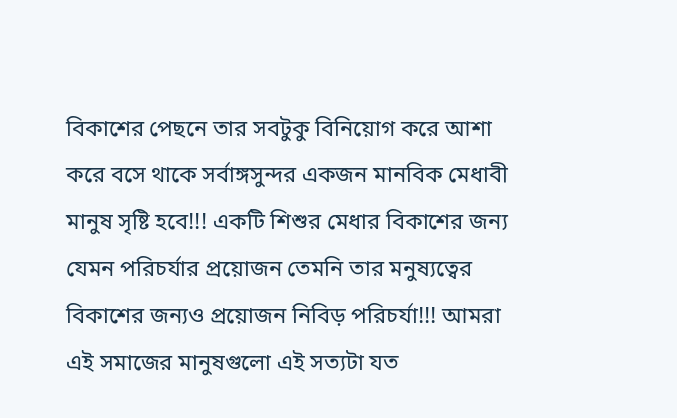বিকাশের পেছনে তার সবটুকু বিনিয়োগ করে আশা করে বসে থাকে সর্বাঙ্গসুন্দর একজন মানবিক মেধাবী মানুষ সৃষ্টি হবে!!! একটি শিশুর মেধার বিকাশের জন্য যেমন পরিচর্যার প্রয়োজন তেমনি তার মনুষ্যত্বের বিকাশের জন্যও প্রয়োজন নিবিড় পরিচর্যা!!! আমরা এই সমাজের মানুষগুলো এই সত্যটা যত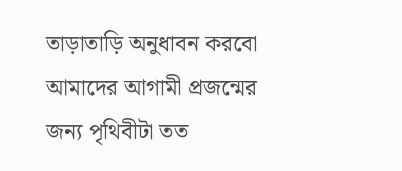তাড়াতাড়ি অনুধাবন করবো আমাদের আগামী প্রজন্মের জন্য পৃথিবীটা তত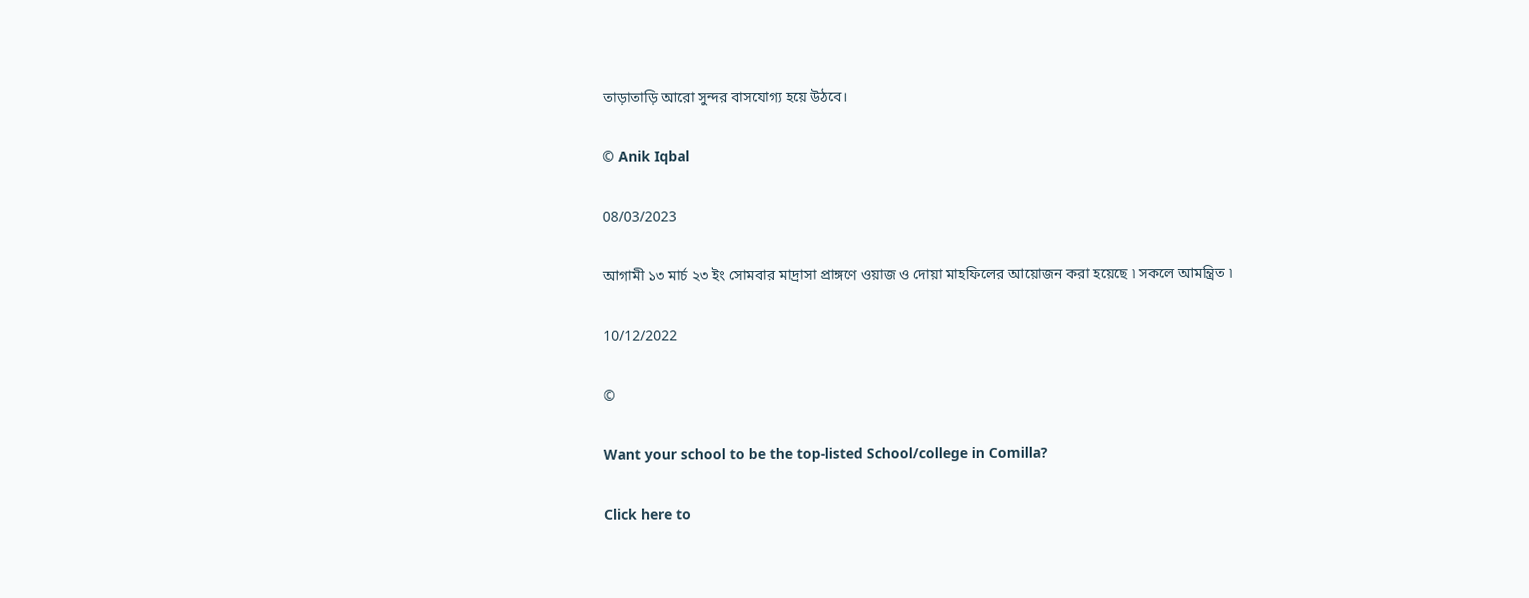তাড়াতাড়ি আরো সুন্দর বাসযোগ্য হয়ে উঠবে।

© Anik Iqbal

08/03/2023

আগামী ১৩ মার্চ ২৩ ইং সোমবার মাদ্রাসা প্রাঙ্গণে ওয়াজ ও দোয়া মাহফিলের আয়োজন করা হয়েছে ৷ সকলে আমন্ত্রিত ৷

10/12/2022

©

Want your school to be the top-listed School/college in Comilla?

Click here to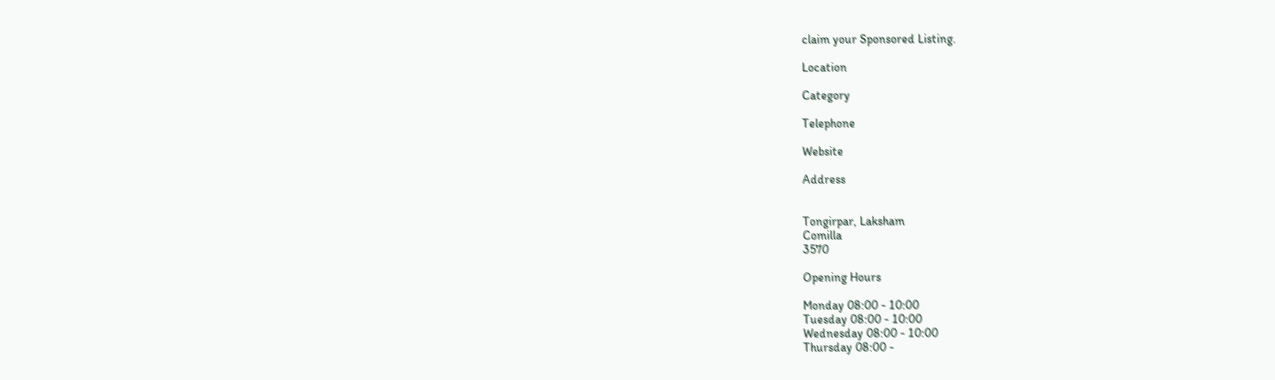claim your Sponsored Listing.

Location

Category

Telephone

Website

Address


Tongirpar, Laksham
Comilla
3570

Opening Hours

Monday 08:00 - 10:00
Tuesday 08:00 - 10:00
Wednesday 08:00 - 10:00
Thursday 08:00 -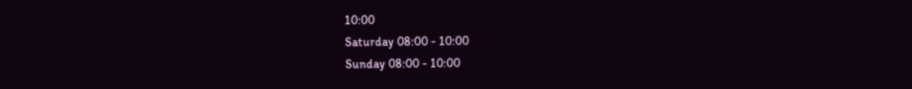10:00
Saturday 08:00 - 10:00
Sunday 08:00 - 10:00